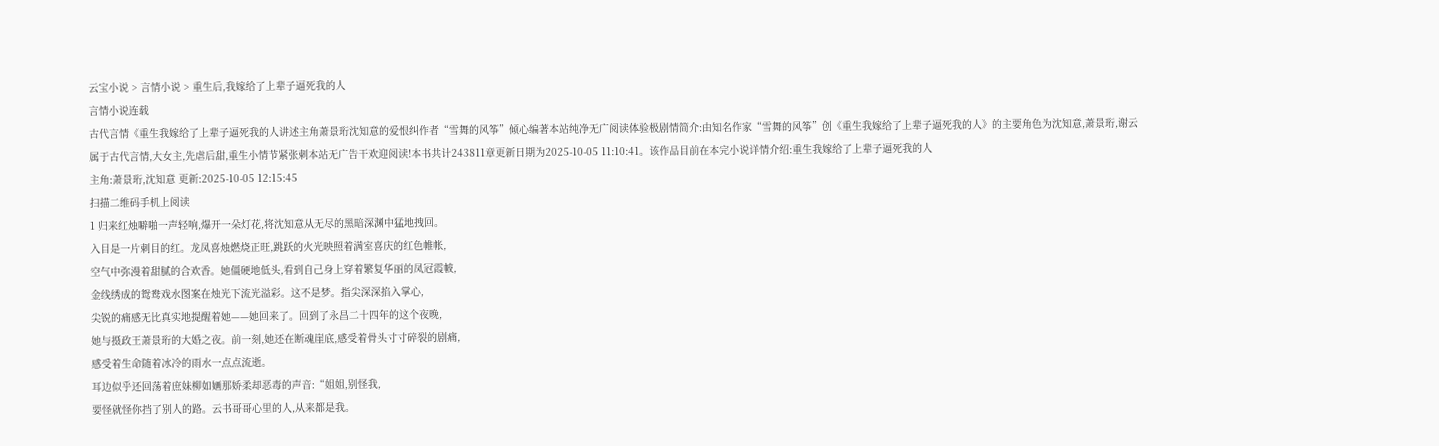云宝小说 > 言情小说 > 重生后,我嫁给了上辈子逼死我的人
言情小说连载
古代言情《重生我嫁给了上辈子逼死我的人讲述主角萧景珩沈知意的爱恨纠作者“雪舞的风筝”倾心编著本站纯净无广阅读体验极剧情简介:由知名作家“雪舞的风筝”创《重生我嫁给了上辈子逼死我的人》的主要角色为沈知意,萧景珩,谢云属于古代言情,大女主,先虐后甜,重生小情节紧张刺本站无广告干欢迎阅读!本书共计243811章更新日期为2025-10-05 11:10:41。该作品目前在本完小说详情介绍:重生我嫁给了上辈子逼死我的人
主角:萧景珩,沈知意 更新:2025-10-05 12:15:45
扫描二维码手机上阅读
1 归来红烛噼啪一声轻响,爆开一朵灯花,将沈知意从无尽的黑暗深渊中猛地拽回。
入目是一片刺目的红。龙凤喜烛燃烧正旺,跳跃的火光映照着满室喜庆的红色帷帐,
空气中弥漫着甜腻的合欢香。她僵硬地低头,看到自己身上穿着繁复华丽的凤冠霞帔,
金线绣成的鸳鸯戏水图案在烛光下流光溢彩。这不是梦。指尖深深掐入掌心,
尖锐的痛感无比真实地提醒着她——她回来了。回到了永昌二十四年的这个夜晚,
她与摄政王萧景珩的大婚之夜。前一刻,她还在断魂崖底,感受着骨头寸寸碎裂的剧痛,
感受着生命随着冰冷的雨水一点点流逝。
耳边似乎还回荡着庶妹柳如婳那娇柔却恶毒的声音:“姐姐,别怪我,
要怪就怪你挡了别人的路。云书哥哥心里的人,从来都是我。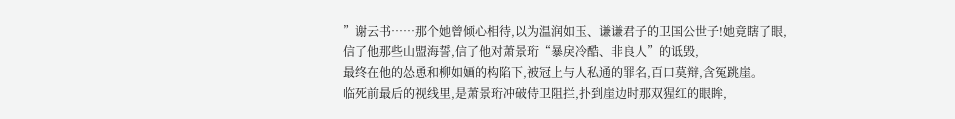”谢云书……那个她曾倾心相待,以为温润如玉、谦谦君子的卫国公世子!她竟瞎了眼,
信了他那些山盟海誓,信了他对萧景珩“暴戾冷酷、非良人”的诋毁,
最终在他的怂恿和柳如婳的构陷下,被冠上与人私通的罪名,百口莫辩,含冤跳崖。
临死前最后的视线里,是萧景珩冲破侍卫阻拦,扑到崖边时那双猩红的眼眸,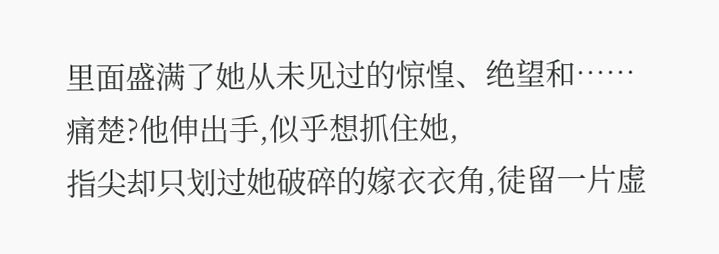里面盛满了她从未见过的惊惶、绝望和……痛楚?他伸出手,似乎想抓住她,
指尖却只划过她破碎的嫁衣衣角,徒留一片虚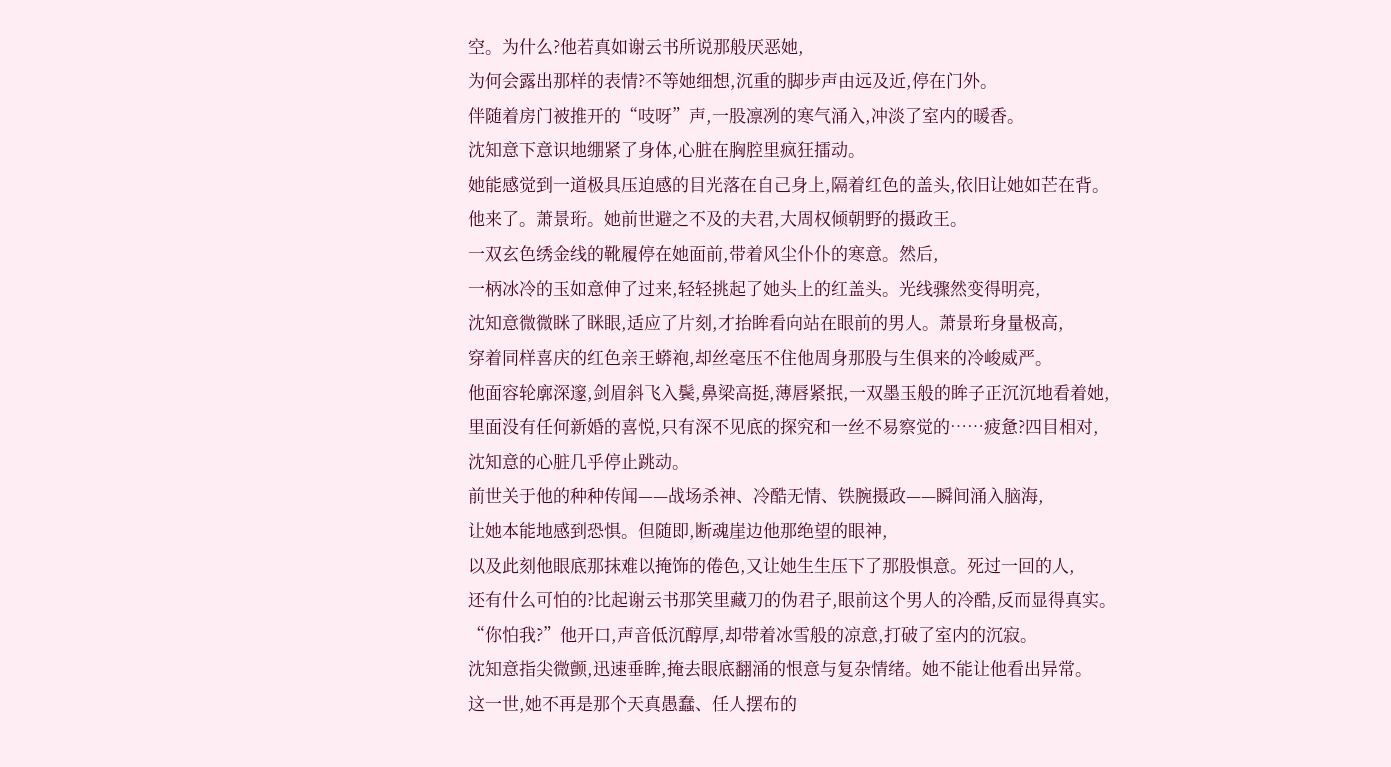空。为什么?他若真如谢云书所说那般厌恶她,
为何会露出那样的表情?不等她细想,沉重的脚步声由远及近,停在门外。
伴随着房门被推开的“吱呀”声,一股凛冽的寒气涌入,冲淡了室内的暖香。
沈知意下意识地绷紧了身体,心脏在胸腔里疯狂擂动。
她能感觉到一道极具压迫感的目光落在自己身上,隔着红色的盖头,依旧让她如芒在背。
他来了。萧景珩。她前世避之不及的夫君,大周权倾朝野的摄政王。
一双玄色绣金线的靴履停在她面前,带着风尘仆仆的寒意。然后,
一柄冰冷的玉如意伸了过来,轻轻挑起了她头上的红盖头。光线骤然变得明亮,
沈知意微微眯了眯眼,适应了片刻,才抬眸看向站在眼前的男人。萧景珩身量极高,
穿着同样喜庆的红色亲王蟒袍,却丝毫压不住他周身那股与生俱来的冷峻威严。
他面容轮廓深邃,剑眉斜飞入鬓,鼻梁高挺,薄唇紧抿,一双墨玉般的眸子正沉沉地看着她,
里面没有任何新婚的喜悦,只有深不见底的探究和一丝不易察觉的……疲惫?四目相对,
沈知意的心脏几乎停止跳动。
前世关于他的种种传闻——战场杀神、冷酷无情、铁腕摄政——瞬间涌入脑海,
让她本能地感到恐惧。但随即,断魂崖边他那绝望的眼神,
以及此刻他眼底那抹难以掩饰的倦色,又让她生生压下了那股惧意。死过一回的人,
还有什么可怕的?比起谢云书那笑里藏刀的伪君子,眼前这个男人的冷酷,反而显得真实。
“你怕我?”他开口,声音低沉醇厚,却带着冰雪般的凉意,打破了室内的沉寂。
沈知意指尖微颤,迅速垂眸,掩去眼底翻涌的恨意与复杂情绪。她不能让他看出异常。
这一世,她不再是那个天真愚蠢、任人摆布的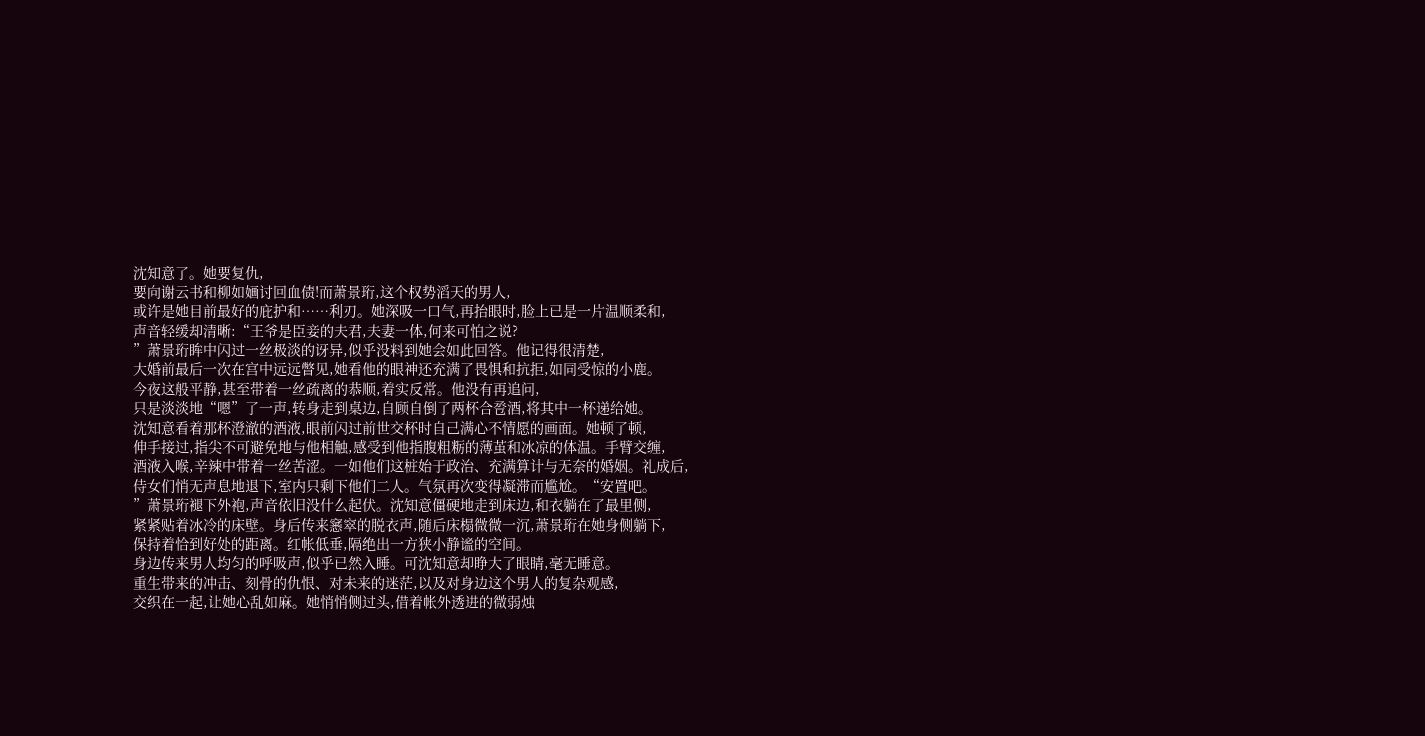沈知意了。她要复仇,
要向谢云书和柳如婳讨回血债!而萧景珩,这个权势滔天的男人,
或许是她目前最好的庇护和……利刃。她深吸一口气,再抬眼时,脸上已是一片温顺柔和,
声音轻缓却清晰:“王爷是臣妾的夫君,夫妻一体,何来可怕之说?
”萧景珩眸中闪过一丝极淡的讶异,似乎没料到她会如此回答。他记得很清楚,
大婚前最后一次在宫中远远瞥见,她看他的眼神还充满了畏惧和抗拒,如同受惊的小鹿。
今夜这般平静,甚至带着一丝疏离的恭顺,着实反常。他没有再追问,
只是淡淡地“嗯”了一声,转身走到桌边,自顾自倒了两杯合卺酒,将其中一杯递给她。
沈知意看着那杯澄澈的酒液,眼前闪过前世交杯时自己满心不情愿的画面。她顿了顿,
伸手接过,指尖不可避免地与他相触,感受到他指腹粗粝的薄茧和冰凉的体温。手臂交缠,
酒液入喉,辛辣中带着一丝苦涩。一如他们这桩始于政治、充满算计与无奈的婚姻。礼成后,
侍女们悄无声息地退下,室内只剩下他们二人。气氛再次变得凝滞而尴尬。“安置吧。
”萧景珩褪下外袍,声音依旧没什么起伏。沈知意僵硬地走到床边,和衣躺在了最里侧,
紧紧贴着冰冷的床壁。身后传来窸窣的脱衣声,随后床榻微微一沉,萧景珩在她身侧躺下,
保持着恰到好处的距离。红帐低垂,隔绝出一方狭小静谧的空间。
身边传来男人均匀的呼吸声,似乎已然入睡。可沈知意却睁大了眼睛,毫无睡意。
重生带来的冲击、刻骨的仇恨、对未来的迷茫,以及对身边这个男人的复杂观感,
交织在一起,让她心乱如麻。她悄悄侧过头,借着帐外透进的微弱烛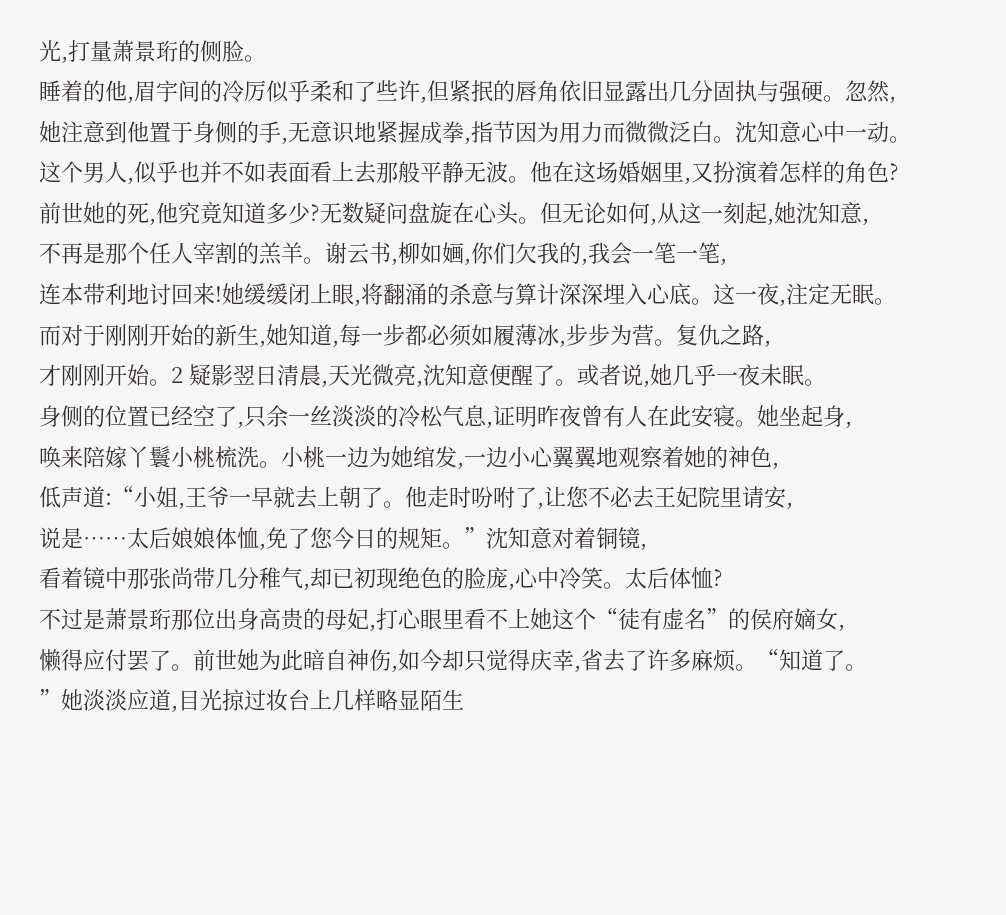光,打量萧景珩的侧脸。
睡着的他,眉宇间的冷厉似乎柔和了些许,但紧抿的唇角依旧显露出几分固执与强硬。忽然,
她注意到他置于身侧的手,无意识地紧握成拳,指节因为用力而微微泛白。沈知意心中一动。
这个男人,似乎也并不如表面看上去那般平静无波。他在这场婚姻里,又扮演着怎样的角色?
前世她的死,他究竟知道多少?无数疑问盘旋在心头。但无论如何,从这一刻起,她沈知意,
不再是那个任人宰割的羔羊。谢云书,柳如婳,你们欠我的,我会一笔一笔,
连本带利地讨回来!她缓缓闭上眼,将翻涌的杀意与算计深深埋入心底。这一夜,注定无眠。
而对于刚刚开始的新生,她知道,每一步都必须如履薄冰,步步为营。复仇之路,
才刚刚开始。2 疑影翌日清晨,天光微亮,沈知意便醒了。或者说,她几乎一夜未眠。
身侧的位置已经空了,只余一丝淡淡的冷松气息,证明昨夜曾有人在此安寝。她坐起身,
唤来陪嫁丫鬟小桃梳洗。小桃一边为她绾发,一边小心翼翼地观察着她的神色,
低声道:“小姐,王爷一早就去上朝了。他走时吩咐了,让您不必去王妃院里请安,
说是……太后娘娘体恤,免了您今日的规矩。”沈知意对着铜镜,
看着镜中那张尚带几分稚气,却已初现绝色的脸庞,心中冷笑。太后体恤?
不过是萧景珩那位出身高贵的母妃,打心眼里看不上她这个“徒有虚名”的侯府嫡女,
懒得应付罢了。前世她为此暗自神伤,如今却只觉得庆幸,省去了许多麻烦。“知道了。
”她淡淡应道,目光掠过妆台上几样略显陌生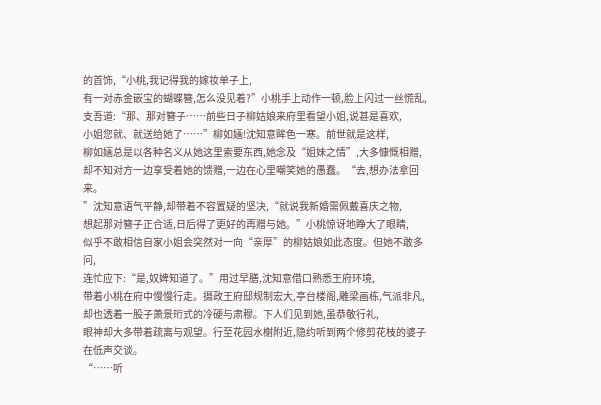的首饰,“小桃,我记得我的嫁妆单子上,
有一对赤金嵌宝的蝴蝶簪,怎么没见着?”小桃手上动作一顿,脸上闪过一丝慌乱,
支吾道:“那、那对簪子……前些日子柳姑娘来府里看望小姐,说甚是喜欢,
小姐您就、就送给她了……”柳如婳!沈知意眸色一寒。前世就是这样,
柳如婳总是以各种名义从她这里索要东西,她念及“姐妹之情”,大多慷慨相赠,
却不知对方一边享受着她的馈赠,一边在心里嘲笑她的愚蠢。“去,想办法拿回来。
”沈知意语气平静,却带着不容置疑的坚决,“就说我新婚需佩戴喜庆之物,
想起那对簪子正合适,日后得了更好的再赠与她。”小桃惊讶地睁大了眼睛,
似乎不敢相信自家小姐会突然对一向“亲厚”的柳姑娘如此态度。但她不敢多问,
连忙应下:“是,奴婢知道了。”用过早膳,沈知意借口熟悉王府环境,
带着小桃在府中慢慢行走。摄政王府邸规制宏大,亭台楼阁,雕梁画栋,气派非凡,
却也透着一股子萧景珩式的冷硬与肃穆。下人们见到她,虽恭敬行礼,
眼神却大多带着疏离与观望。行至花园水榭附近,隐约听到两个修剪花枝的婆子在低声交谈。
“……听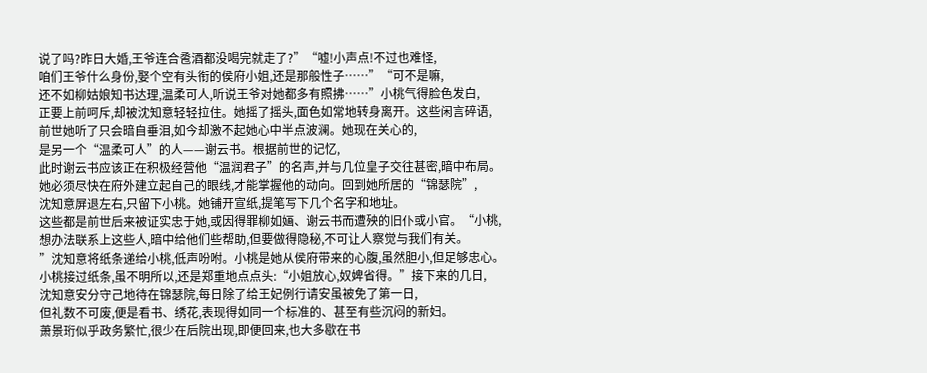说了吗?昨日大婚,王爷连合卺酒都没喝完就走了?”“嘘!小声点!不过也难怪,
咱们王爷什么身份,娶个空有头衔的侯府小姐,还是那般性子……”“可不是嘛,
还不如柳姑娘知书达理,温柔可人,听说王爷对她都多有照拂……”小桃气得脸色发白,
正要上前呵斥,却被沈知意轻轻拉住。她摇了摇头,面色如常地转身离开。这些闲言碎语,
前世她听了只会暗自垂泪,如今却激不起她心中半点波澜。她现在关心的,
是另一个“温柔可人”的人——谢云书。根据前世的记忆,
此时谢云书应该正在积极经营他“温润君子”的名声,并与几位皇子交往甚密,暗中布局。
她必须尽快在府外建立起自己的眼线,才能掌握他的动向。回到她所居的“锦瑟院”,
沈知意屏退左右,只留下小桃。她铺开宣纸,提笔写下几个名字和地址。
这些都是前世后来被证实忠于她,或因得罪柳如婳、谢云书而遭殃的旧仆或小官。“小桃,
想办法联系上这些人,暗中给他们些帮助,但要做得隐秘,不可让人察觉与我们有关。
”沈知意将纸条递给小桃,低声吩咐。小桃是她从侯府带来的心腹,虽然胆小,但足够忠心。
小桃接过纸条,虽不明所以,还是郑重地点点头:“小姐放心,奴婢省得。”接下来的几日,
沈知意安分守己地待在锦瑟院,每日除了给王妃例行请安虽被免了第一日,
但礼数不可废,便是看书、绣花,表现得如同一个标准的、甚至有些沉闷的新妇。
萧景珩似乎政务繁忙,很少在后院出现,即便回来,也大多歇在书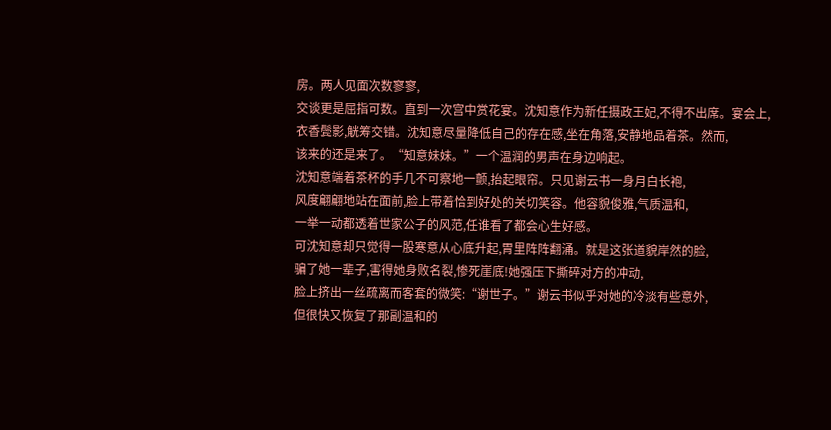房。两人见面次数寥寥,
交谈更是屈指可数。直到一次宫中赏花宴。沈知意作为新任摄政王妃,不得不出席。宴会上,
衣香鬓影,觥筹交错。沈知意尽量降低自己的存在感,坐在角落,安静地品着茶。然而,
该来的还是来了。“知意妹妹。”一个温润的男声在身边响起。
沈知意端着茶杯的手几不可察地一颤,抬起眼帘。只见谢云书一身月白长袍,
风度翩翩地站在面前,脸上带着恰到好处的关切笑容。他容貌俊雅,气质温和,
一举一动都透着世家公子的风范,任谁看了都会心生好感。
可沈知意却只觉得一股寒意从心底升起,胃里阵阵翻涌。就是这张道貌岸然的脸,
骗了她一辈子,害得她身败名裂,惨死崖底!她强压下撕碎对方的冲动,
脸上挤出一丝疏离而客套的微笑:“谢世子。”谢云书似乎对她的冷淡有些意外,
但很快又恢复了那副温和的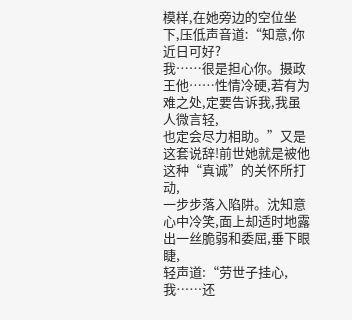模样,在她旁边的空位坐下,压低声音道:“知意,你近日可好?
我……很是担心你。摄政王他……性情冷硬,若有为难之处,定要告诉我,我虽人微言轻,
也定会尽力相助。”又是这套说辞!前世她就是被他这种“真诚”的关怀所打动,
一步步落入陷阱。沈知意心中冷笑,面上却适时地露出一丝脆弱和委屈,垂下眼睫,
轻声道:“劳世子挂心,我……还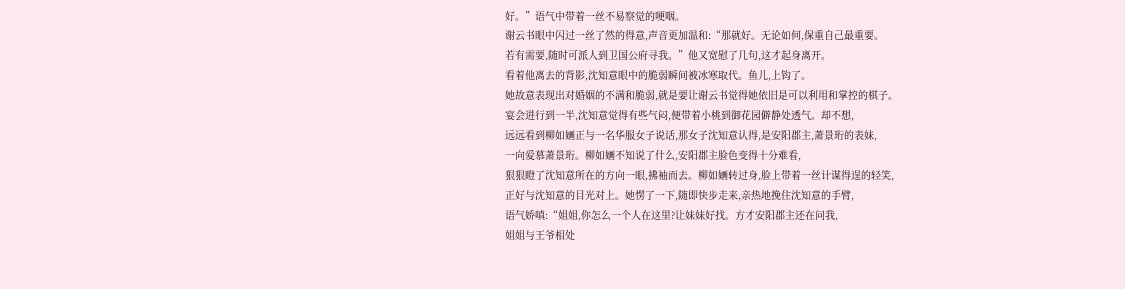好。”语气中带着一丝不易察觉的哽咽。
谢云书眼中闪过一丝了然的得意,声音更加温和:“那就好。无论如何,保重自己最重要。
若有需要,随时可派人到卫国公府寻我。”他又宽慰了几句,这才起身离开。
看着他离去的背影,沈知意眼中的脆弱瞬间被冰寒取代。鱼儿,上钩了。
她故意表现出对婚姻的不满和脆弱,就是要让谢云书觉得她依旧是可以利用和掌控的棋子。
宴会进行到一半,沈知意觉得有些气闷,便带着小桃到御花园僻静处透气。却不想,
远远看到柳如婳正与一名华服女子说话,那女子沈知意认得,是安阳郡主,萧景珩的表妹,
一向爱慕萧景珩。柳如婳不知说了什么,安阳郡主脸色变得十分难看,
狠狠瞪了沈知意所在的方向一眼,拂袖而去。柳如婳转过身,脸上带着一丝计谋得逞的轻笑,
正好与沈知意的目光对上。她愣了一下,随即快步走来,亲热地挽住沈知意的手臂,
语气娇嗔:“姐姐,你怎么一个人在这里?让妹妹好找。方才安阳郡主还在问我,
姐姐与王爷相处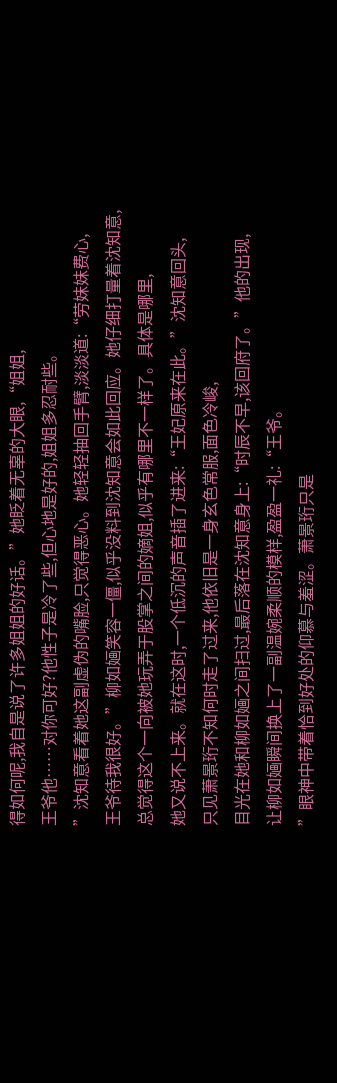得如何呢,我自是说了许多姐姐的好话。”她眨着无辜的大眼,“姐姐,
王爷他……对你可好?他性子是冷了些,但心地是好的,姐姐多忍耐些。
”沈知意看着她这副虚伪的嘴脸,只觉得恶心。她轻轻抽回手臂,淡淡道:“劳妹妹费心,
王爷待我很好。”柳如婳笑容一僵,似乎没料到沈知意会如此回应。她仔细打量着沈知意,
总觉得这个一向被她玩弄于股掌之间的嫡姐,似乎有哪里不一样了。具体是哪里,
她又说不上来。就在这时,一个低沉的声音插了进来:“王妃原来在此。”沈知意回头,
只见萧景珩不知何时走了过来,他依旧是一身玄色常服,面色冷峻,
目光在她和柳如婳之间扫过,最后落在沈知意身上:“时辰不早,该回府了。”他的出现,
让柳如婳瞬间换上了一副温婉柔顺的模样,盈盈一礼:“王爷。
”眼神中带着恰到好处的仰慕与羞涩。萧景珩只是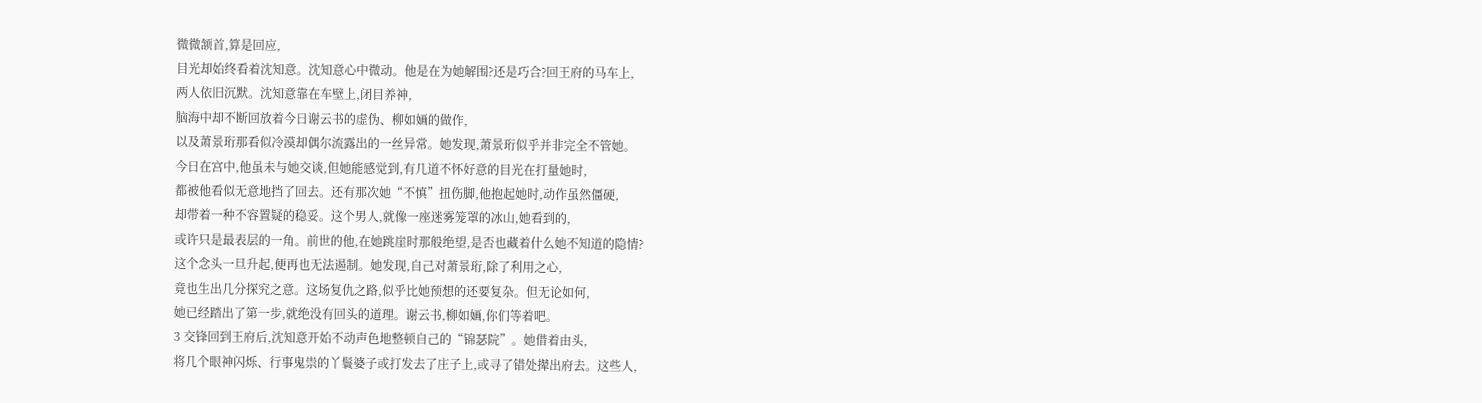微微颔首,算是回应,
目光却始终看着沈知意。沈知意心中微动。他是在为她解围?还是巧合?回王府的马车上,
两人依旧沉默。沈知意靠在车壁上,闭目养神,
脑海中却不断回放着今日谢云书的虚伪、柳如婳的做作,
以及萧景珩那看似冷漠却偶尔流露出的一丝异常。她发现,萧景珩似乎并非完全不管她。
今日在宫中,他虽未与她交谈,但她能感觉到,有几道不怀好意的目光在打量她时,
都被他看似无意地挡了回去。还有那次她“不慎”扭伤脚,他抱起她时,动作虽然僵硬,
却带着一种不容置疑的稳妥。这个男人,就像一座迷雾笼罩的冰山,她看到的,
或许只是最表层的一角。前世的他,在她跳崖时那般绝望,是否也藏着什么她不知道的隐情?
这个念头一旦升起,便再也无法遏制。她发现,自己对萧景珩,除了利用之心,
竟也生出几分探究之意。这场复仇之路,似乎比她预想的还要复杂。但无论如何,
她已经踏出了第一步,就绝没有回头的道理。谢云书,柳如婳,你们等着吧。
3 交锋回到王府后,沈知意开始不动声色地整顿自己的“锦瑟院”。她借着由头,
将几个眼神闪烁、行事鬼祟的丫鬟婆子或打发去了庄子上,或寻了错处撵出府去。这些人,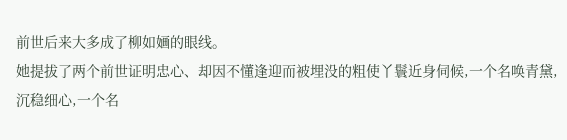前世后来大多成了柳如婳的眼线。
她提拔了两个前世证明忠心、却因不懂逢迎而被埋没的粗使丫鬟近身伺候,一个名唤青黛,
沉稳细心,一个名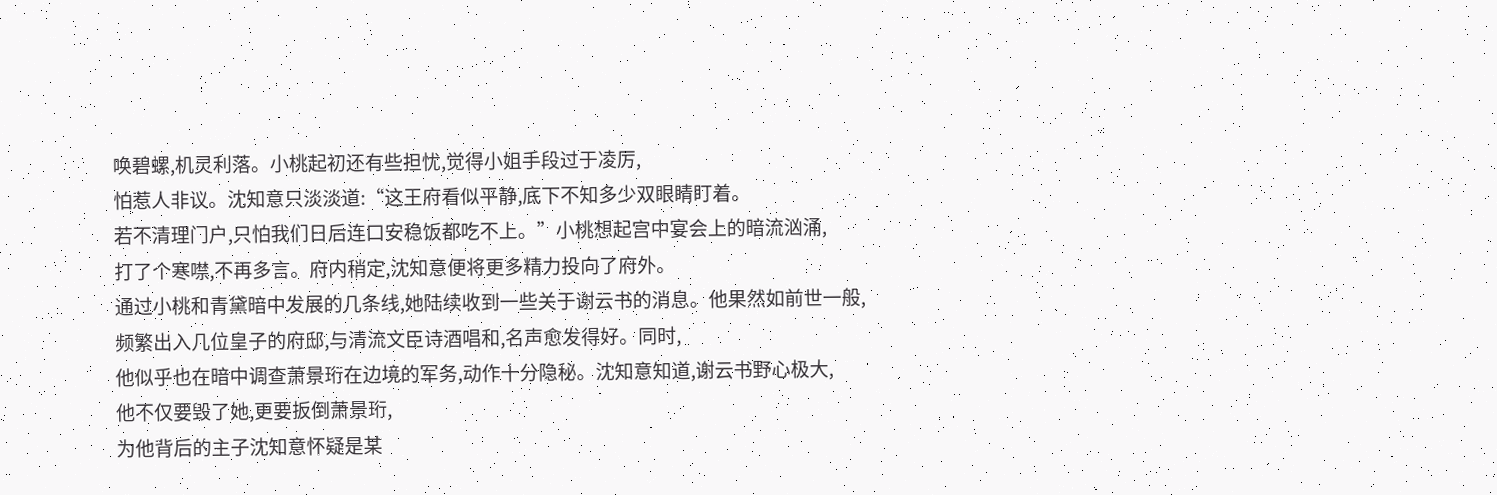唤碧螺,机灵利落。小桃起初还有些担忧,觉得小姐手段过于凌厉,
怕惹人非议。沈知意只淡淡道:“这王府看似平静,底下不知多少双眼睛盯着。
若不清理门户,只怕我们日后连口安稳饭都吃不上。”小桃想起宫中宴会上的暗流汹涌,
打了个寒噤,不再多言。府内稍定,沈知意便将更多精力投向了府外。
通过小桃和青黛暗中发展的几条线,她陆续收到一些关于谢云书的消息。他果然如前世一般,
频繁出入几位皇子的府邸,与清流文臣诗酒唱和,名声愈发得好。同时,
他似乎也在暗中调查萧景珩在边境的军务,动作十分隐秘。沈知意知道,谢云书野心极大,
他不仅要毁了她,更要扳倒萧景珩,
为他背后的主子沈知意怀疑是某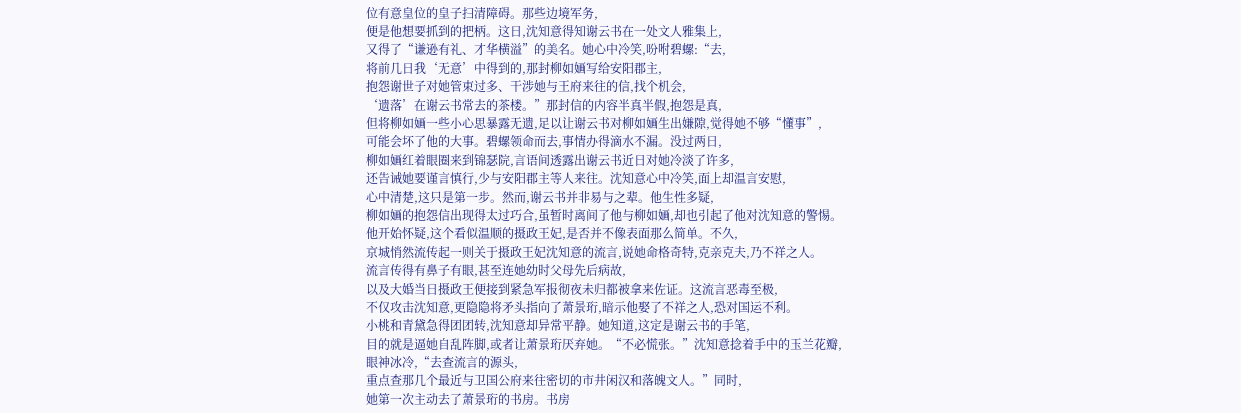位有意皇位的皇子扫清障碍。那些边境军务,
便是他想要抓到的把柄。这日,沈知意得知谢云书在一处文人雅集上,
又得了“谦逊有礼、才华横溢”的美名。她心中冷笑,吩咐碧螺:“去,
将前几日我‘无意’中得到的,那封柳如婳写给安阳郡主,
抱怨谢世子对她管束过多、干涉她与王府来往的信,找个机会,
‘遗落’在谢云书常去的茶楼。”那封信的内容半真半假,抱怨是真,
但将柳如婳一些小心思暴露无遗,足以让谢云书对柳如婳生出嫌隙,觉得她不够“懂事”,
可能会坏了他的大事。碧螺领命而去,事情办得滴水不漏。没过两日,
柳如婳红着眼圈来到锦瑟院,言语间透露出谢云书近日对她冷淡了许多,
还告诫她要谨言慎行,少与安阳郡主等人来往。沈知意心中冷笑,面上却温言安慰,
心中清楚,这只是第一步。然而,谢云书并非易与之辈。他生性多疑,
柳如婳的抱怨信出现得太过巧合,虽暂时离间了他与柳如婳,却也引起了他对沈知意的警惕。
他开始怀疑,这个看似温顺的摄政王妃,是否并不像表面那么简单。不久,
京城悄然流传起一则关于摄政王妃沈知意的流言,说她命格奇特,克亲克夫,乃不祥之人。
流言传得有鼻子有眼,甚至连她幼时父母先后病故,
以及大婚当日摄政王便接到紧急军报彻夜未归都被拿来佐证。这流言恶毒至极,
不仅攻击沈知意,更隐隐将矛头指向了萧景珩,暗示他娶了不祥之人,恐对国运不利。
小桃和青黛急得团团转,沈知意却异常平静。她知道,这定是谢云书的手笔,
目的就是逼她自乱阵脚,或者让萧景珩厌弃她。“不必慌张。”沈知意捻着手中的玉兰花瓣,
眼神冰冷,“去查流言的源头,
重点查那几个最近与卫国公府来往密切的市井闲汉和落魄文人。”同时,
她第一次主动去了萧景珩的书房。书房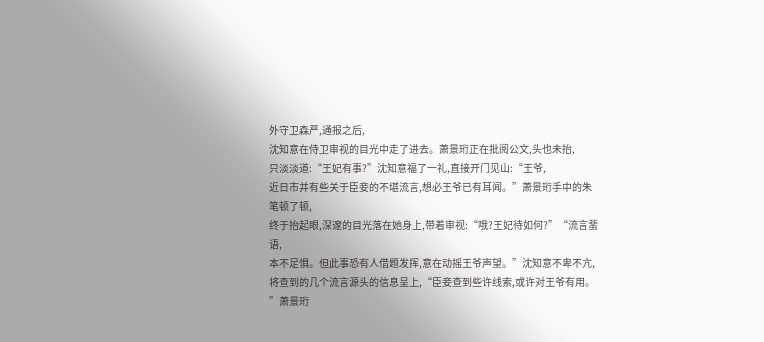外守卫森严,通报之后,
沈知意在侍卫审视的目光中走了进去。萧景珩正在批阅公文,头也未抬,
只淡淡道:“王妃有事?”沈知意福了一礼,直接开门见山:“王爷,
近日市井有些关于臣妾的不堪流言,想必王爷已有耳闻。”萧景珩手中的朱笔顿了顿,
终于抬起眼,深邃的目光落在她身上,带着审视:“哦?王妃待如何?”“流言蜚语,
本不足惧。但此事恐有人借题发挥,意在动摇王爷声望。”沈知意不卑不亢,
将查到的几个流言源头的信息呈上,“臣妾查到些许线索,或许对王爷有用。
”萧景珩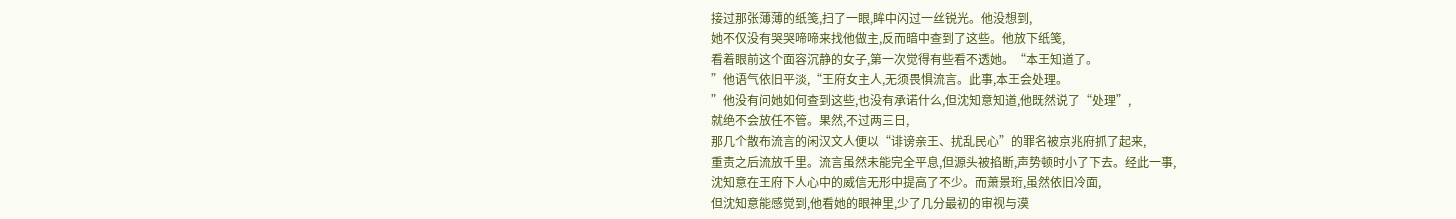接过那张薄薄的纸笺,扫了一眼,眸中闪过一丝锐光。他没想到,
她不仅没有哭哭啼啼来找他做主,反而暗中查到了这些。他放下纸笺,
看着眼前这个面容沉静的女子,第一次觉得有些看不透她。“本王知道了。
”他语气依旧平淡,“王府女主人,无须畏惧流言。此事,本王会处理。
”他没有问她如何查到这些,也没有承诺什么,但沈知意知道,他既然说了“处理”,
就绝不会放任不管。果然,不过两三日,
那几个散布流言的闲汉文人便以“诽谤亲王、扰乱民心”的罪名被京兆府抓了起来,
重责之后流放千里。流言虽然未能完全平息,但源头被掐断,声势顿时小了下去。经此一事,
沈知意在王府下人心中的威信无形中提高了不少。而萧景珩,虽然依旧冷面,
但沈知意能感觉到,他看她的眼神里,少了几分最初的审视与漠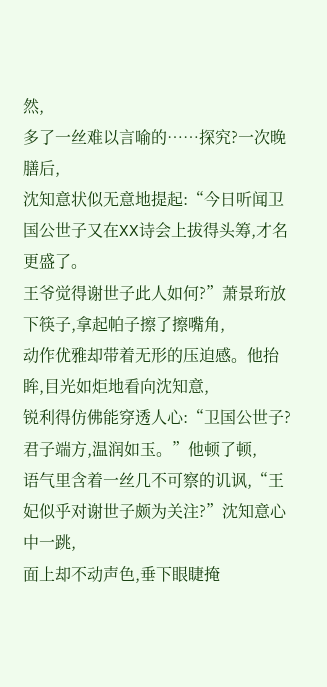然,
多了一丝难以言喻的……探究?一次晚膳后,
沈知意状似无意地提起:“今日听闻卫国公世子又在XX诗会上拔得头筹,才名更盛了。
王爷觉得谢世子此人如何?”萧景珩放下筷子,拿起帕子擦了擦嘴角,
动作优雅却带着无形的压迫感。他抬眸,目光如炬地看向沈知意,
锐利得仿佛能穿透人心:“卫国公世子?君子端方,温润如玉。”他顿了顿,
语气里含着一丝几不可察的讥讽,“王妃似乎对谢世子颇为关注?”沈知意心中一跳,
面上却不动声色,垂下眼睫掩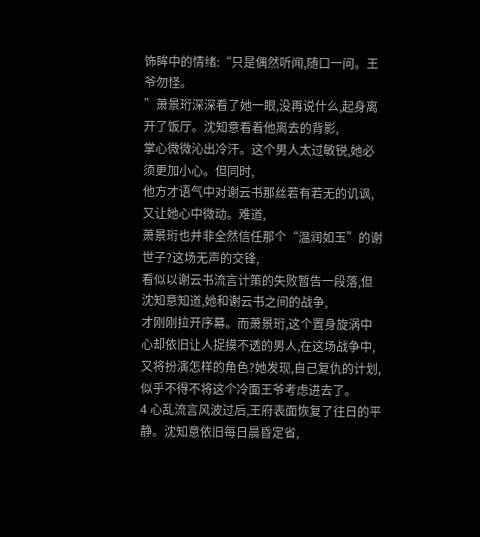饰眸中的情绪:“只是偶然听闻,随口一问。王爷勿怪。
”萧景珩深深看了她一眼,没再说什么,起身离开了饭厅。沈知意看着他离去的背影,
掌心微微沁出冷汗。这个男人太过敏锐,她必须更加小心。但同时,
他方才语气中对谢云书那丝若有若无的讥讽,又让她心中微动。难道,
萧景珩也并非全然信任那个“温润如玉”的谢世子?这场无声的交锋,
看似以谢云书流言计策的失败暂告一段落,但沈知意知道,她和谢云书之间的战争,
才刚刚拉开序幕。而萧景珩,这个置身旋涡中心却依旧让人捉摸不透的男人,在这场战争中,
又将扮演怎样的角色?她发现,自己复仇的计划,似乎不得不将这个冷面王爷考虑进去了。
4 心乱流言风波过后,王府表面恢复了往日的平静。沈知意依旧每日晨昏定省,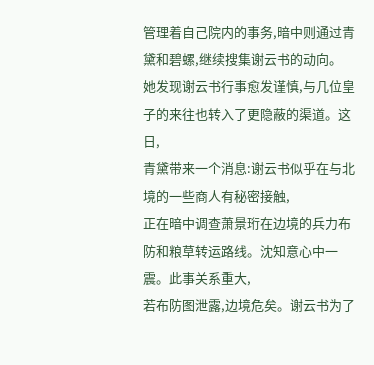管理着自己院内的事务,暗中则通过青黛和碧螺,继续搜集谢云书的动向。
她发现谢云书行事愈发谨慎,与几位皇子的来往也转入了更隐蔽的渠道。这日,
青黛带来一个消息:谢云书似乎在与北境的一些商人有秘密接触,
正在暗中调查萧景珩在边境的兵力布防和粮草转运路线。沈知意心中一震。此事关系重大,
若布防图泄露,边境危矣。谢云书为了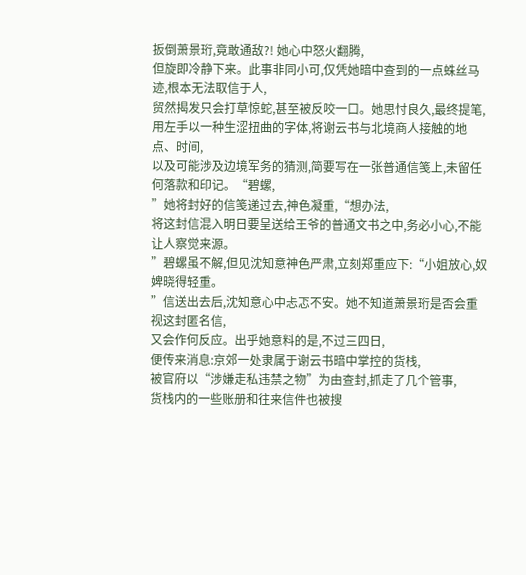扳倒萧景珩,竟敢通敌?! 她心中怒火翻腾,
但旋即冷静下来。此事非同小可,仅凭她暗中查到的一点蛛丝马迹,根本无法取信于人,
贸然揭发只会打草惊蛇,甚至被反咬一口。她思忖良久,最终提笔,
用左手以一种生涩扭曲的字体,将谢云书与北境商人接触的地点、时间,
以及可能涉及边境军务的猜测,简要写在一张普通信笺上,未留任何落款和印记。“碧螺,
”她将封好的信笺递过去,神色凝重,“想办法,
将这封信混入明日要呈送给王爷的普通文书之中,务必小心,不能让人察觉来源。
”碧螺虽不解,但见沈知意神色严肃,立刻郑重应下:“小姐放心,奴婢晓得轻重。
”信送出去后,沈知意心中忐忑不安。她不知道萧景珩是否会重视这封匿名信,
又会作何反应。出乎她意料的是,不过三四日,
便传来消息:京郊一处隶属于谢云书暗中掌控的货栈,
被官府以“涉嫌走私违禁之物”为由查封,抓走了几个管事,
货栈内的一些账册和往来信件也被搜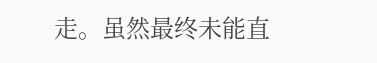走。虽然最终未能直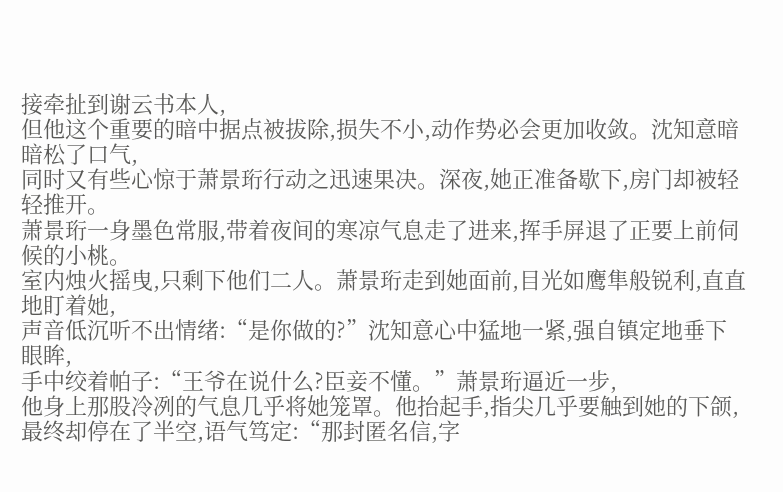接牵扯到谢云书本人,
但他这个重要的暗中据点被拔除,损失不小,动作势必会更加收敛。沈知意暗暗松了口气,
同时又有些心惊于萧景珩行动之迅速果决。深夜,她正准备歇下,房门却被轻轻推开。
萧景珩一身墨色常服,带着夜间的寒凉气息走了进来,挥手屏退了正要上前伺候的小桃。
室内烛火摇曳,只剩下他们二人。萧景珩走到她面前,目光如鹰隼般锐利,直直地盯着她,
声音低沉听不出情绪:“是你做的?”沈知意心中猛地一紧,强自镇定地垂下眼眸,
手中绞着帕子:“王爷在说什么?臣妾不懂。”萧景珩逼近一步,
他身上那股冷冽的气息几乎将她笼罩。他抬起手,指尖几乎要触到她的下颌,
最终却停在了半空,语气笃定:“那封匿名信,字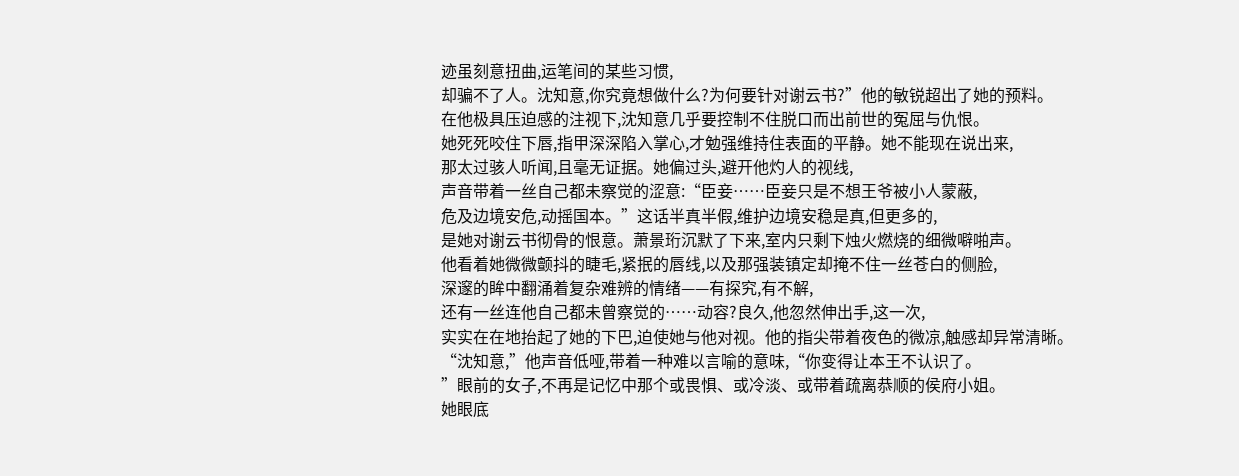迹虽刻意扭曲,运笔间的某些习惯,
却骗不了人。沈知意,你究竟想做什么?为何要针对谢云书?”他的敏锐超出了她的预料。
在他极具压迫感的注视下,沈知意几乎要控制不住脱口而出前世的冤屈与仇恨。
她死死咬住下唇,指甲深深陷入掌心,才勉强维持住表面的平静。她不能现在说出来,
那太过骇人听闻,且毫无证据。她偏过头,避开他灼人的视线,
声音带着一丝自己都未察觉的涩意:“臣妾……臣妾只是不想王爷被小人蒙蔽,
危及边境安危,动摇国本。”这话半真半假,维护边境安稳是真,但更多的,
是她对谢云书彻骨的恨意。萧景珩沉默了下来,室内只剩下烛火燃烧的细微噼啪声。
他看着她微微颤抖的睫毛,紧抿的唇线,以及那强装镇定却掩不住一丝苍白的侧脸,
深邃的眸中翻涌着复杂难辨的情绪——有探究,有不解,
还有一丝连他自己都未曾察觉的……动容?良久,他忽然伸出手,这一次,
实实在在地抬起了她的下巴,迫使她与他对视。他的指尖带着夜色的微凉,触感却异常清晰。
“沈知意,”他声音低哑,带着一种难以言喻的意味,“你变得让本王不认识了。
”眼前的女子,不再是记忆中那个或畏惧、或冷淡、或带着疏离恭顺的侯府小姐。
她眼底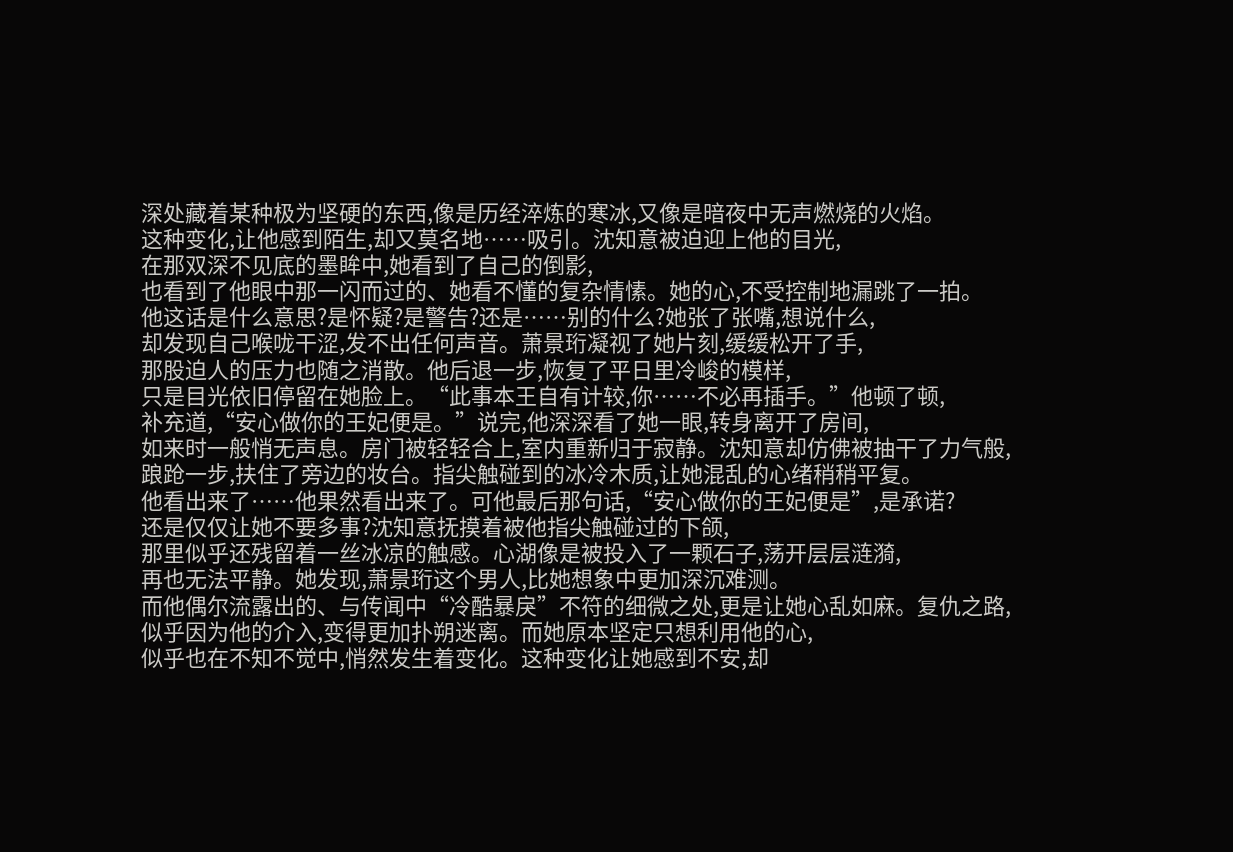深处藏着某种极为坚硬的东西,像是历经淬炼的寒冰,又像是暗夜中无声燃烧的火焰。
这种变化,让他感到陌生,却又莫名地……吸引。沈知意被迫迎上他的目光,
在那双深不见底的墨眸中,她看到了自己的倒影,
也看到了他眼中那一闪而过的、她看不懂的复杂情愫。她的心,不受控制地漏跳了一拍。
他这话是什么意思?是怀疑?是警告?还是……别的什么?她张了张嘴,想说什么,
却发现自己喉咙干涩,发不出任何声音。萧景珩凝视了她片刻,缓缓松开了手,
那股迫人的压力也随之消散。他后退一步,恢复了平日里冷峻的模样,
只是目光依旧停留在她脸上。“此事本王自有计较,你……不必再插手。”他顿了顿,
补充道,“安心做你的王妃便是。”说完,他深深看了她一眼,转身离开了房间,
如来时一般悄无声息。房门被轻轻合上,室内重新归于寂静。沈知意却仿佛被抽干了力气般,
踉跄一步,扶住了旁边的妆台。指尖触碰到的冰冷木质,让她混乱的心绪稍稍平复。
他看出来了……他果然看出来了。可他最后那句话,“安心做你的王妃便是”,是承诺?
还是仅仅让她不要多事?沈知意抚摸着被他指尖触碰过的下颌,
那里似乎还残留着一丝冰凉的触感。心湖像是被投入了一颗石子,荡开层层涟漪,
再也无法平静。她发现,萧景珩这个男人,比她想象中更加深沉难测。
而他偶尔流露出的、与传闻中“冷酷暴戾”不符的细微之处,更是让她心乱如麻。复仇之路,
似乎因为他的介入,变得更加扑朔迷离。而她原本坚定只想利用他的心,
似乎也在不知不觉中,悄然发生着变化。这种变化让她感到不安,却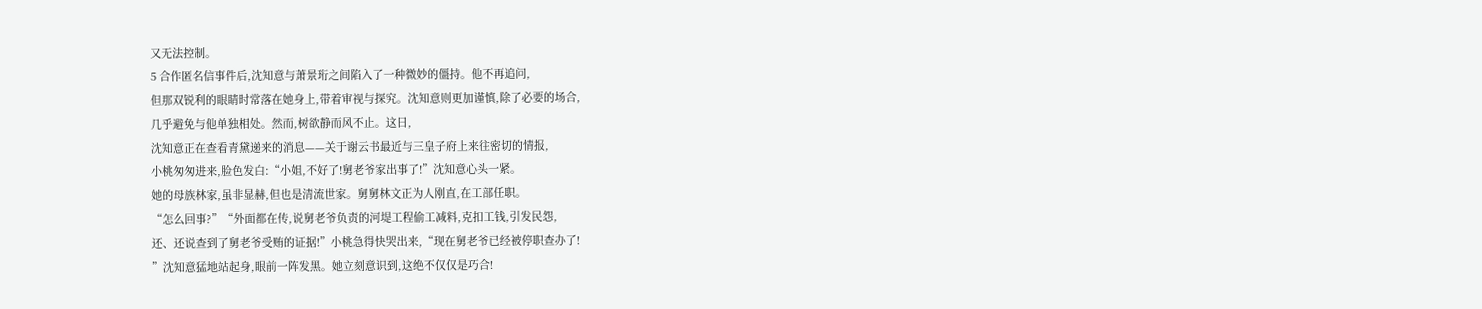又无法控制。
5 合作匿名信事件后,沈知意与萧景珩之间陷入了一种微妙的僵持。他不再追问,
但那双锐利的眼睛时常落在她身上,带着审视与探究。沈知意则更加谨慎,除了必要的场合,
几乎避免与他单独相处。然而,树欲静而风不止。这日,
沈知意正在查看青黛递来的消息——关于谢云书最近与三皇子府上来往密切的情报,
小桃匆匆进来,脸色发白:“小姐,不好了!舅老爷家出事了!”沈知意心头一紧。
她的母族林家,虽非显赫,但也是清流世家。舅舅林文正为人刚直,在工部任职。
“怎么回事?”“外面都在传,说舅老爷负责的河堤工程偷工减料,克扣工钱,引发民怨,
还、还说查到了舅老爷受贿的证据!”小桃急得快哭出来,“现在舅老爷已经被停职查办了!
”沈知意猛地站起身,眼前一阵发黑。她立刻意识到,这绝不仅仅是巧合!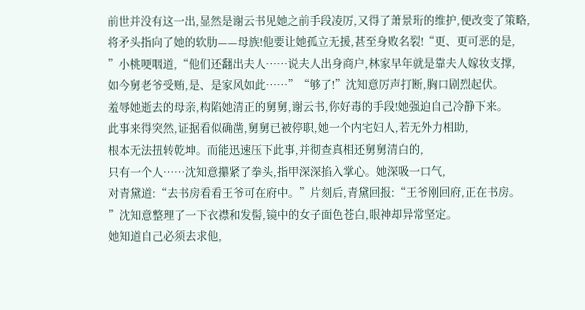前世并没有这一出,显然是谢云书见她之前手段凌厉,又得了萧景珩的维护,便改变了策略,
将矛头指向了她的软肋——母族!他要让她孤立无援,甚至身败名裂!“更、更可恶的是,
”小桃哽咽道,“他们还翻出夫人……说夫人出身商户,林家早年就是靠夫人嫁妆支撑,
如今舅老爷受贿,是、是家风如此……”“够了!”沈知意厉声打断,胸口剧烈起伏。
羞辱她逝去的母亲,构陷她清正的舅舅,谢云书,你好毒的手段!她强迫自己冷静下来。
此事来得突然,证据看似确凿,舅舅已被停职,她一个内宅妇人,若无外力相助,
根本无法扭转乾坤。而能迅速压下此事,并彻查真相还舅舅清白的,
只有一个人……沈知意攥紧了拳头,指甲深深掐入掌心。她深吸一口气,
对青黛道:“去书房看看王爷可在府中。”片刻后,青黛回报:“王爷刚回府,正在书房。
”沈知意整理了一下衣襟和发髻,镜中的女子面色苍白,眼神却异常坚定。
她知道自己必须去求他,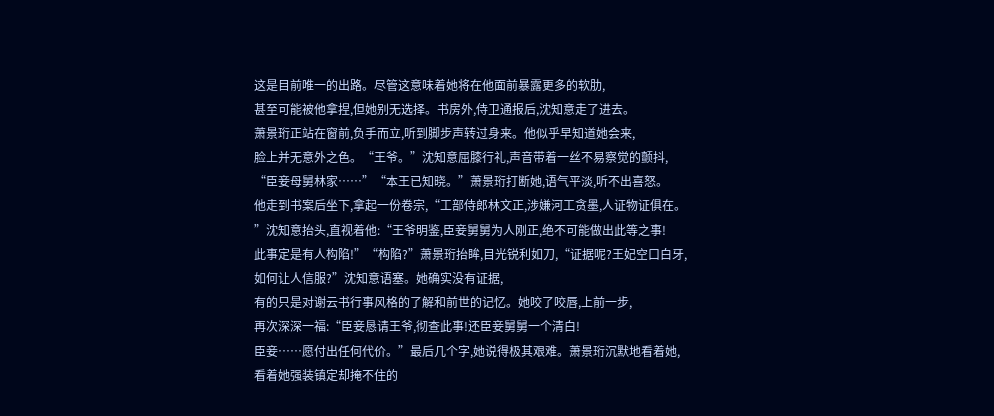这是目前唯一的出路。尽管这意味着她将在他面前暴露更多的软肋,
甚至可能被他拿捏,但她别无选择。书房外,侍卫通报后,沈知意走了进去。
萧景珩正站在窗前,负手而立,听到脚步声转过身来。他似乎早知道她会来,
脸上并无意外之色。“王爷。”沈知意屈膝行礼,声音带着一丝不易察觉的颤抖,
“臣妾母舅林家……”“本王已知晓。”萧景珩打断她,语气平淡,听不出喜怒。
他走到书案后坐下,拿起一份卷宗,“工部侍郎林文正,涉嫌河工贪墨,人证物证俱在。
”沈知意抬头,直视着他:“王爷明鉴,臣妾舅舅为人刚正,绝不可能做出此等之事!
此事定是有人构陷!”“构陷?”萧景珩抬眸,目光锐利如刀,“证据呢?王妃空口白牙,
如何让人信服?”沈知意语塞。她确实没有证据,
有的只是对谢云书行事风格的了解和前世的记忆。她咬了咬唇,上前一步,
再次深深一福:“臣妾恳请王爷,彻查此事!还臣妾舅舅一个清白!
臣妾……愿付出任何代价。”最后几个字,她说得极其艰难。萧景珩沉默地看着她,
看着她强装镇定却掩不住的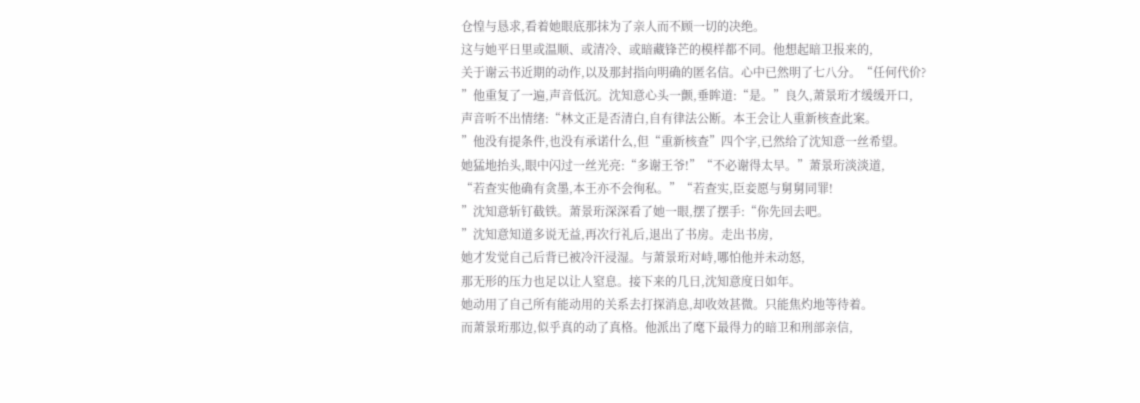仓惶与恳求,看着她眼底那抹为了亲人而不顾一切的决绝。
这与她平日里或温顺、或清冷、或暗藏锋芒的模样都不同。他想起暗卫报来的,
关于谢云书近期的动作,以及那封指向明确的匿名信。心中已然明了七八分。“任何代价?
”他重复了一遍,声音低沉。沈知意心头一颤,垂眸道:“是。”良久,萧景珩才缓缓开口,
声音听不出情绪:“林文正是否清白,自有律法公断。本王会让人重新核查此案。
”他没有提条件,也没有承诺什么,但“重新核查”四个字,已然给了沈知意一丝希望。
她猛地抬头,眼中闪过一丝光亮:“多谢王爷!”“不必谢得太早。”萧景珩淡淡道,
“若查实他确有贪墨,本王亦不会徇私。”“若查实,臣妾愿与舅舅同罪!
”沈知意斩钉截铁。萧景珩深深看了她一眼,摆了摆手:“你先回去吧。
”沈知意知道多说无益,再次行礼后,退出了书房。走出书房,
她才发觉自己后背已被冷汗浸湿。与萧景珩对峙,哪怕他并未动怒,
那无形的压力也足以让人窒息。接下来的几日,沈知意度日如年。
她动用了自己所有能动用的关系去打探消息,却收效甚微。只能焦灼地等待着。
而萧景珩那边,似乎真的动了真格。他派出了麾下最得力的暗卫和刑部亲信,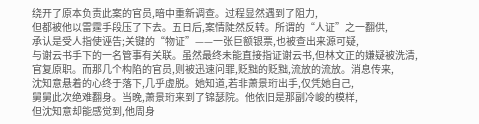绕开了原本负责此案的官员,暗中重新调查。过程显然遇到了阻力,
但都被他以雷霆手段压了下去。五日后,案情陡然反转。所谓的“人证”之一翻供,
承认是受人指使诬告;关键的“物证”——一张巨额银票,也被查出来源可疑,
与谢云书手下的一名管事有关联。虽然最终未能直接指证谢云书,但林文正的嫌疑被洗清,
官复原职。而那几个构陷的官员,则被迅速问罪,贬黜的贬黜,流放的流放。消息传来,
沈知意悬着的心终于落下,几乎虚脱。她知道,若非萧景珩出手,仅凭她自己,
舅舅此次绝难翻身。当晚,萧景珩来到了锦瑟院。他依旧是那副冷峻的模样,
但沈知意却能感觉到,他周身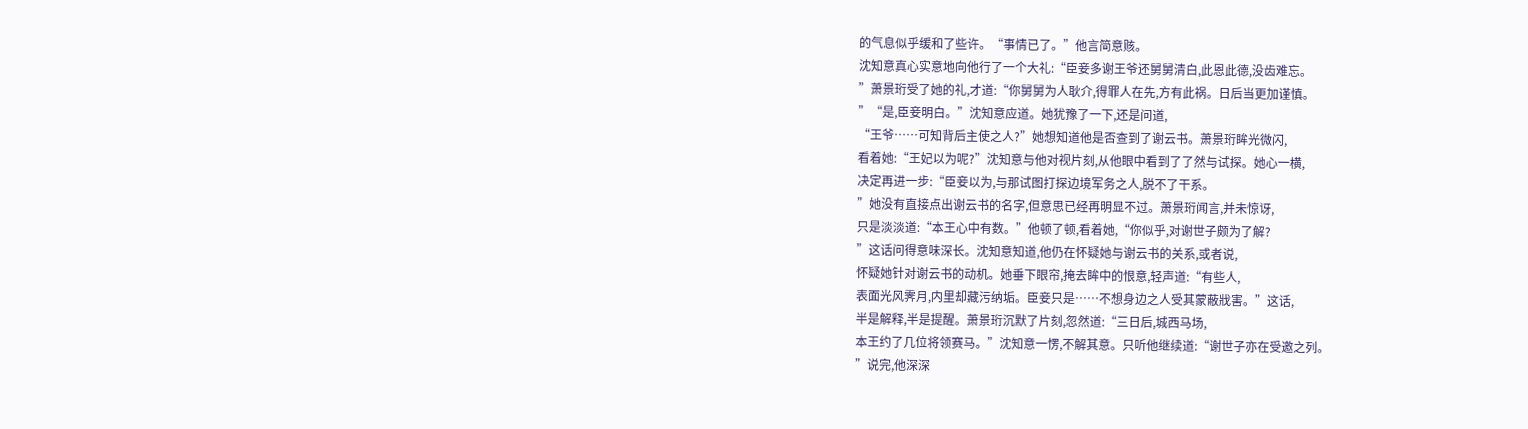的气息似乎缓和了些许。“事情已了。”他言简意赅。
沈知意真心实意地向他行了一个大礼:“臣妾多谢王爷还舅舅清白,此恩此德,没齿难忘。
”萧景珩受了她的礼,才道:“你舅舅为人耿介,得罪人在先,方有此祸。日后当更加谨慎。
”“是,臣妾明白。”沈知意应道。她犹豫了一下,还是问道,
“王爷……可知背后主使之人?”她想知道他是否查到了谢云书。萧景珩眸光微闪,
看着她:“王妃以为呢?”沈知意与他对视片刻,从他眼中看到了了然与试探。她心一横,
决定再进一步:“臣妾以为,与那试图打探边境军务之人,脱不了干系。
”她没有直接点出谢云书的名字,但意思已经再明显不过。萧景珩闻言,并未惊讶,
只是淡淡道:“本王心中有数。”他顿了顿,看着她,“你似乎,对谢世子颇为了解?
”这话问得意味深长。沈知意知道,他仍在怀疑她与谢云书的关系,或者说,
怀疑她针对谢云书的动机。她垂下眼帘,掩去眸中的恨意,轻声道:“有些人,
表面光风霁月,内里却藏污纳垢。臣妾只是……不想身边之人受其蒙蔽戕害。”这话,
半是解释,半是提醒。萧景珩沉默了片刻,忽然道:“三日后,城西马场,
本王约了几位将领赛马。”沈知意一愣,不解其意。只听他继续道:“谢世子亦在受邀之列。
”说完,他深深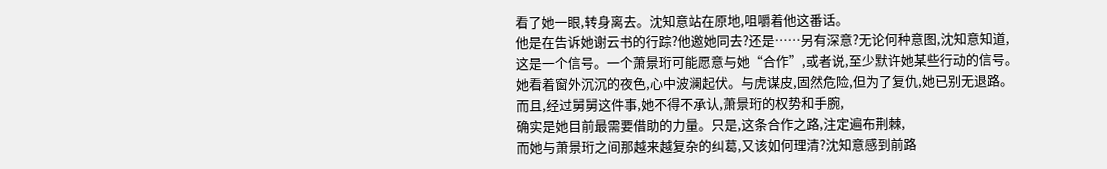看了她一眼,转身离去。沈知意站在原地,咀嚼着他这番话。
他是在告诉她谢云书的行踪?他邀她同去?还是……另有深意?无论何种意图,沈知意知道,
这是一个信号。一个萧景珩可能愿意与她“合作”,或者说,至少默许她某些行动的信号。
她看着窗外沉沉的夜色,心中波澜起伏。与虎谋皮,固然危险,但为了复仇,她已别无退路。
而且,经过舅舅这件事,她不得不承认,萧景珩的权势和手腕,
确实是她目前最需要借助的力量。只是,这条合作之路,注定遍布荆棘,
而她与萧景珩之间那越来越复杂的纠葛,又该如何理清?沈知意感到前路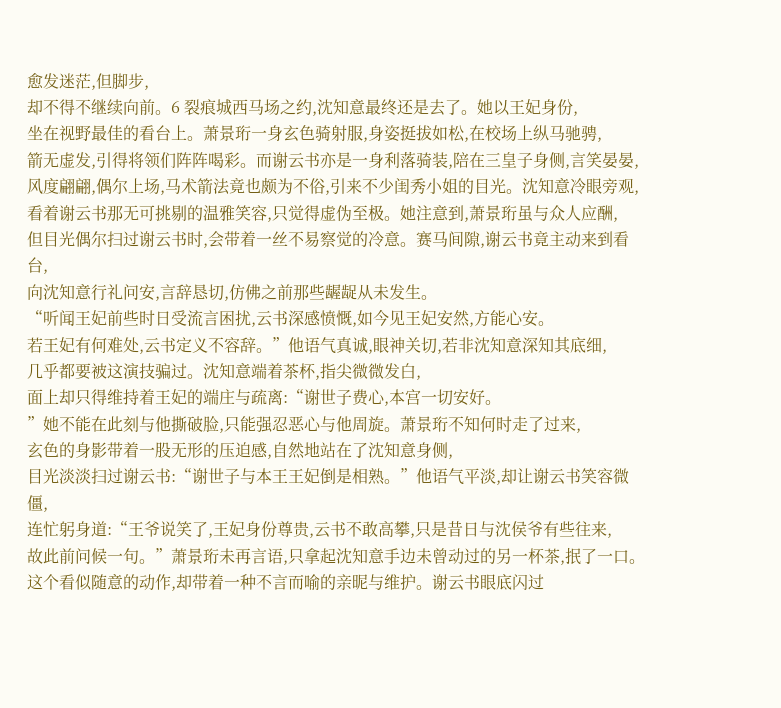愈发迷茫,但脚步,
却不得不继续向前。6 裂痕城西马场之约,沈知意最终还是去了。她以王妃身份,
坐在视野最佳的看台上。萧景珩一身玄色骑射服,身姿挺拔如松,在校场上纵马驰骋,
箭无虚发,引得将领们阵阵喝彩。而谢云书亦是一身利落骑装,陪在三皇子身侧,言笑晏晏,
风度翩翩,偶尔上场,马术箭法竟也颇为不俗,引来不少闺秀小姐的目光。沈知意冷眼旁观,
看着谢云书那无可挑剔的温雅笑容,只觉得虚伪至极。她注意到,萧景珩虽与众人应酬,
但目光偶尔扫过谢云书时,会带着一丝不易察觉的冷意。赛马间隙,谢云书竟主动来到看台,
向沈知意行礼问安,言辞恳切,仿佛之前那些龌龊从未发生。
“听闻王妃前些时日受流言困扰,云书深感愤慨,如今见王妃安然,方能心安。
若王妃有何难处,云书定义不容辞。”他语气真诚,眼神关切,若非沈知意深知其底细,
几乎都要被这演技骗过。沈知意端着茶杯,指尖微微发白,
面上却只得维持着王妃的端庄与疏离:“谢世子费心,本宫一切安好。
”她不能在此刻与他撕破脸,只能强忍恶心与他周旋。萧景珩不知何时走了过来,
玄色的身影带着一股无形的压迫感,自然地站在了沈知意身侧,
目光淡淡扫过谢云书:“谢世子与本王王妃倒是相熟。”他语气平淡,却让谢云书笑容微僵,
连忙躬身道:“王爷说笑了,王妃身份尊贵,云书不敢高攀,只是昔日与沈侯爷有些往来,
故此前问候一句。”萧景珩未再言语,只拿起沈知意手边未曾动过的另一杯茶,抿了一口。
这个看似随意的动作,却带着一种不言而喻的亲昵与维护。谢云书眼底闪过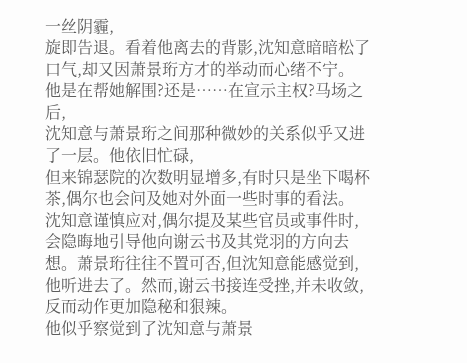一丝阴霾,
旋即告退。看着他离去的背影,沈知意暗暗松了口气,却又因萧景珩方才的举动而心绪不宁。
他是在帮她解围?还是……在宣示主权?马场之后,
沈知意与萧景珩之间那种微妙的关系似乎又进了一层。他依旧忙碌,
但来锦瑟院的次数明显增多,有时只是坐下喝杯茶,偶尔也会问及她对外面一些时事的看法。
沈知意谨慎应对,偶尔提及某些官员或事件时,
会隐晦地引导他向谢云书及其党羽的方向去想。萧景珩往往不置可否,但沈知意能感觉到,
他听进去了。然而,谢云书接连受挫,并未收敛,反而动作更加隐秘和狠辣。
他似乎察觉到了沈知意与萧景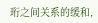珩之间关系的缓和,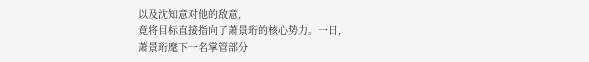以及沈知意对他的敌意,
竟将目标直接指向了萧景珩的核心势力。一日,
萧景珩麾下一名掌管部分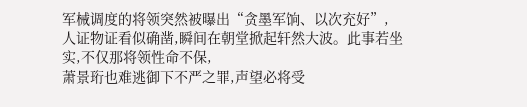军械调度的将领突然被曝出“贪墨军饷、以次充好”,
人证物证看似确凿,瞬间在朝堂掀起轩然大波。此事若坐实,不仅那将领性命不保,
萧景珩也难逃御下不严之罪,声望必将受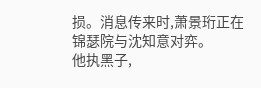损。消息传来时,萧景珩正在锦瑟院与沈知意对弈。
他执黑子,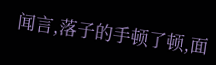闻言,落子的手顿了顿,面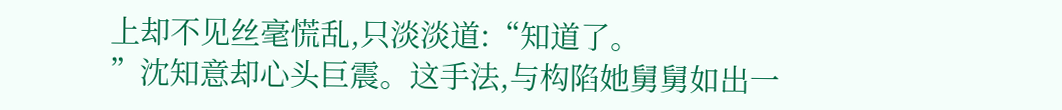上却不见丝毫慌乱,只淡淡道:“知道了。
”沈知意却心头巨震。这手法,与构陷她舅舅如出一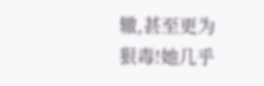辙,甚至更为狠毒!她几乎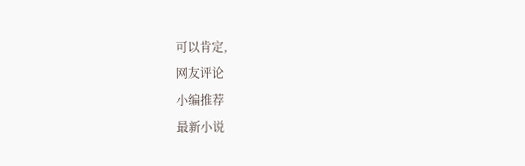可以肯定,
网友评论
小编推荐
最新小说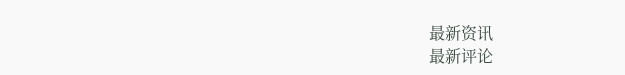最新资讯
最新评论